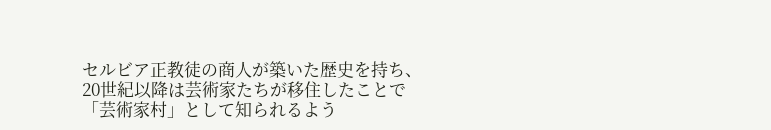セルビア正教徒の商人が築いた歴史を持ち、20世紀以降は芸術家たちが移住したことで「芸術家村」として知られるよう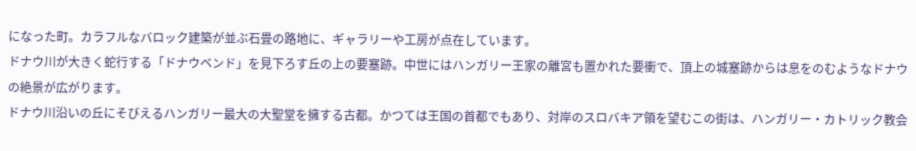になった町。カラフルなバロック建築が並ぶ石畳の路地に、ギャラリーや工房が点在しています。
ドナウ川が大きく蛇行する「ドナウベンド」を見下ろす丘の上の要塞跡。中世にはハンガリー王家の離宮も置かれた要衝で、頂上の城塞跡からは息をのむようなドナウの絶景が広がります。
ドナウ川沿いの丘にそびえるハンガリー最大の大聖堂を擁する古都。かつては王国の首都でもあり、対岸のスロバキア領を望むこの街は、ハンガリー・カトリック教会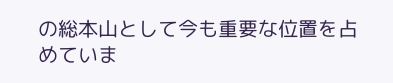の総本山として今も重要な位置を占めていま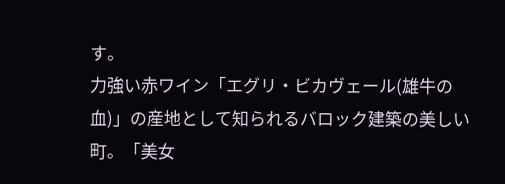す。
力強い赤ワイン「エグリ・ビカヴェール(雄牛の血)」の産地として知られるバロック建築の美しい町。「美女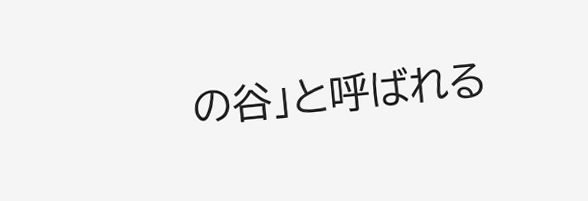の谷」と呼ばれる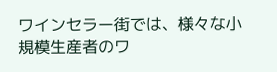ワインセラー街では、様々な小規模生産者のワ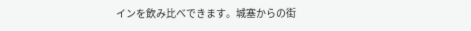インを飲み比べできます。城塞からの街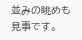並みの眺めも見事です。